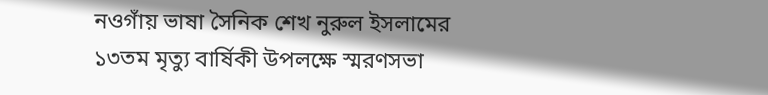নওগাঁয় ভাষা সৈনিক শেখ নুরুল ইসলামের ১৩তম মৃত্যু বার্ষিকী উপলক্ষে স্মরণসভা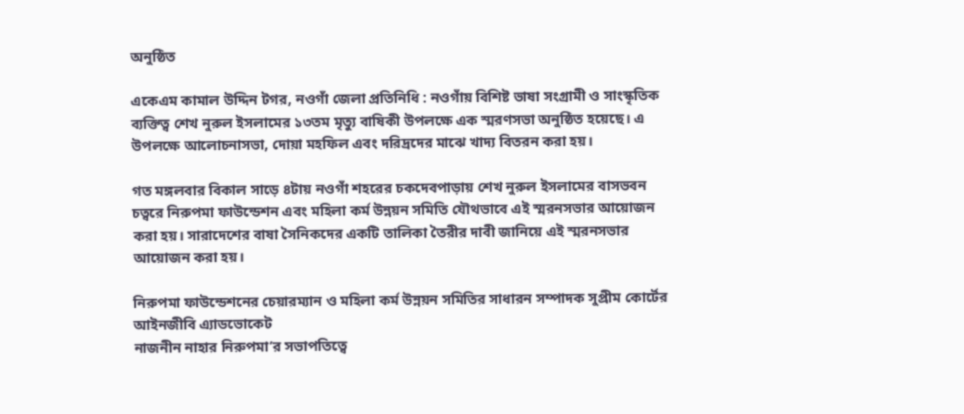অনুষ্ঠিত

একেএম কামাল উদ্দিন টগর, নওগাঁ জেলা প্রতিনিধি : নওগাঁয় বিশিষ্ট ভাষা সংগ্রামী ও সাংস্কৃতিক ব্যক্তিত্ব শেখ নুরুল ইসলামের ১৩তম মৃত্যু বাষিকী উপলক্ষে এক স্মরণসভা অনুষ্ঠিত হয়েছে। এ উপলক্ষে আলোচনাসভা, দোয়া মহফিল এবং দরিদ্রদের মাঝে খাদ্য বিতরন করা হয়।

গত মঙ্গলবার বিকাল সাড়ে ৪টায় নওগাঁ শহরের চকদেবপাড়ায় শেখ নুরুল ইসলামের বাসভবন চত্বরে নিরুপমা ফাউন্ডেশন এবং মহিলা কর্ম উন্নয়ন সমিতি যৌথভাবে এই স্মরনসভার আয়োজন করা হয়। সারাদেশের বাষা সৈনিকদের একটি তালিকা তৈরীর দাবী জানিয়ে এই স্মরনসভার আয়োজন করা হয়।

নিরুপমা ফাউন্ডেশনের চেয়ারম্যান ও মহিলা কর্ম উন্নয়ন সমিতির সাধারন সম্পাদক সুপ্রীম কোর্টের আইনজীবি এ্যাডভোকেট
নাজনীন নাহার নিরুপমা’র সভাপতিত্বে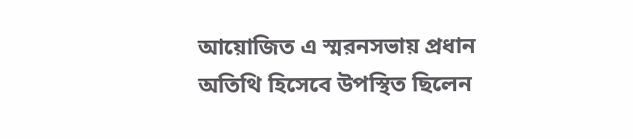আয়োজিত এ স্মরনসভায় প্রধান অতিথি হিসেবে উপস্থিত ছিলেন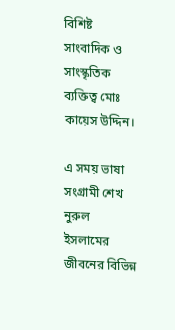বিশিষ্ট সাংবাদিক ও
সাংস্কৃতিক ব্যক্তিত্ব মোঃ কায়েস উদ্দিন।

এ সময় ভাষা সংগ্রামী শেখ নুরুল ইসলামের জীবনের বিভিন্ন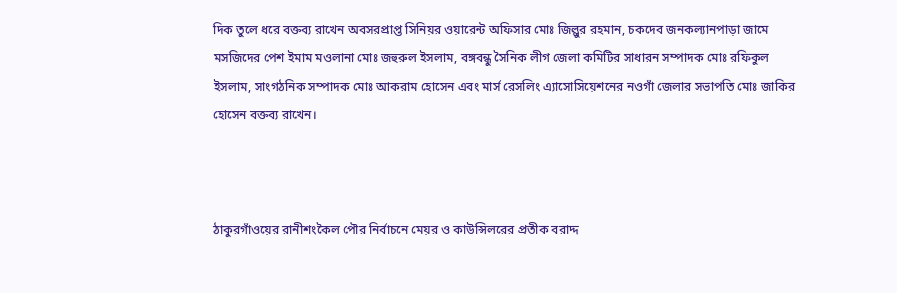দিক তুলে ধরে বক্তব্য রাখেন অবসরপ্রাপ্ত সিনিয়র ওয়ারেন্ট অফিসার মোঃ জিল্লুর রহমান, চকদেব জনকল্যানপাড়া জামে মসজিদের পেশ ইমাম মওলানা মোঃ জহুরুল ইসলাম, বঙ্গবন্ধু সৈনিক লীগ জেলা কমিটির সাধারন সম্পাদক মোঃ রফিকুল ইসলাম, সাংগঠনিক সম্পাদক মোঃ আকরাম হোসেন এবং মার্স রেসলিং এ্যাসোসিয়েশনের নওগাঁ জেলার সভাপতি মোঃ জাকির হোসেন বক্তব্য রাখেন।



ঠাকুরগাঁওয়ের রানীশংকৈল পৌর নির্বাচনে মেয়র ও কাউন্সিলরের প্রতীক বরাদ্দ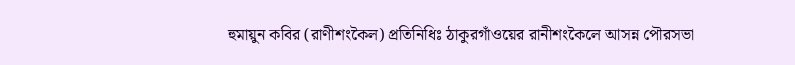হুমায়ুন কবির (রাণীশংকৈল) প্রতিনিধিঃ ঠাকুরগাঁওয়ের রানীশংকৈলে আসন্ন পৌরসভা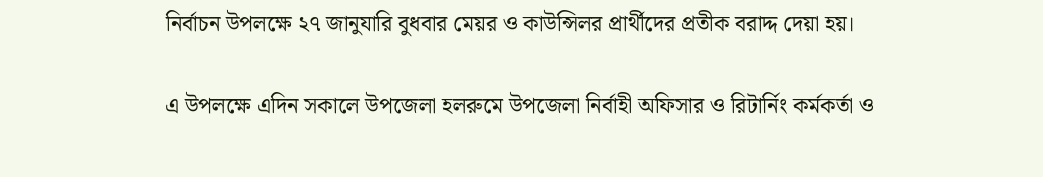নির্বাচন উপলক্ষে ২৭ জানুযারি বুধবার মেয়র ও কাউন্সিলর প্রার্থীদের প্রতীক বরাদ্দ দেয়া হয়।

এ উপলক্ষে এদিন সকালে উপজেলা হলরুমে উপজেলা নির্বাহী অফিসার ও রিটার্নিং কর্মকর্তা ও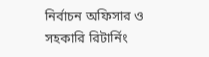নির্বাচন অফিসার ও সহকারি রিটার্নিং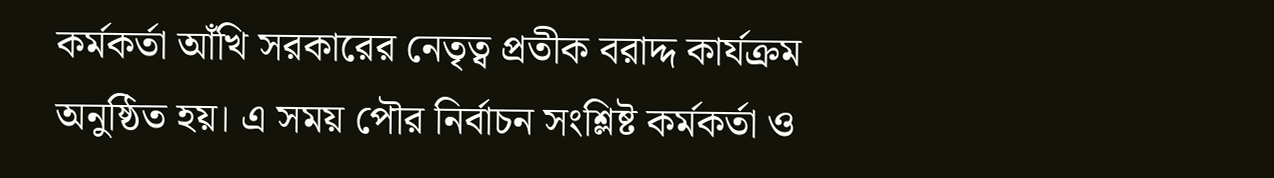কর্মকর্তা আঁখি সরকারের নেতৃত্ব প্রতীক বরাদ্দ কার্যক্রম অনুষ্ঠিত হয়। এ সময় পৌর নির্বাচন সংশ্লিষ্ট কর্মকর্তা ও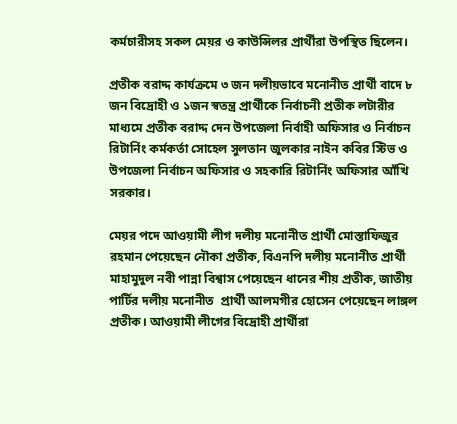কর্মচারীসহ সকল মেয়র ও কাউন্সিলর প্রার্থীরা উপস্থিত ছিলেন।

প্রতীক বরাদ্দ কার্যক্রমে ৩ জন দলীয়ভাবে মনোনীত প্রার্থী বাদে ৮ জন বিদ্রোহী ও ১জন স্বতন্ত্র প্রার্থীকে নির্বাচনী প্রতীক লটারীর মাধ্যমে প্রতীক বরাদ্দ দেন উপজেলা নির্বাহী অফিসার ও নির্বাচন রিটার্নিং কর্মকর্তা সোহেল সুলতান জুলকার নাইন কবির স্টিভ ও উপজেলা নির্বাচন অফিসার ও সহকারি রিটার্নিং অফিসার আঁখি সরকার।

মেয়র পদে আওয়ামী লীগ দলীয় মনোনীত প্রার্থী মোস্তাফিজুর রহমান পেয়েছেন নৌকা প্রতীক, বিএনপি দলীয় মনোনীত প্রার্থী মাহামুদুল নবী পান্না বিশ্বাস পেয়েছেন ধানের শীয় প্রতীক, জাতীয় পার্টির দলীয় মনোনীত  প্রার্থী আলমগীর হোসেন পেয়েছেন লাঙ্গল প্রতীক। আওয়ামী লীগের বিদ্রোহী প্রার্থীরা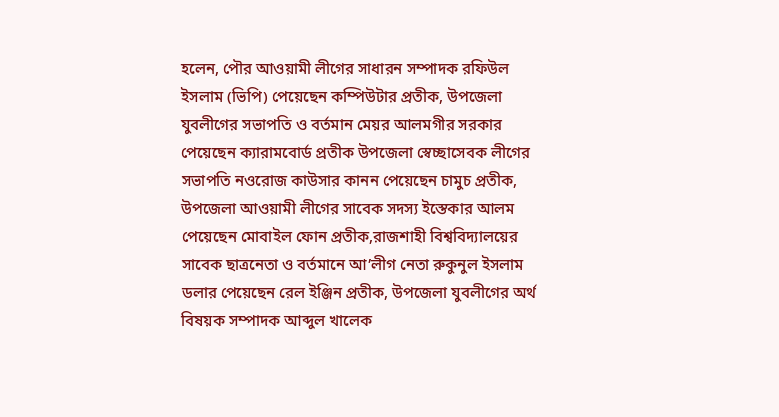হলেন, পৌর আওয়ামী লীগের সাধারন সম্পাদক রফিউল ইসলাম (ভিপি) পেয়েছেন কম্পিউটার প্রতীক, উপজেলা যুবলীগের সভাপতি ও বর্তমান মেয়র আলমগীর সরকার পেয়েছেন ক্যারামবোর্ড প্রতীক উপজেলা স্বেচ্ছাসেবক লীগের সভাপতি নওরোজ কাউসার কানন পেয়েছেন চামুচ প্রতীক, উপজেলা আওয়ামী লীগের সাবেক সদস্য ইস্তেকার আলম পেয়েছেন মোবাইল ফোন প্রতীক,রাজশাহী বিশ্ববিদ্যালয়ের সাবেক ছাত্রনেতা ও বর্তমানে আ’লীগ নেতা রুকুনুল ইসলাম ডলার পেয়েছেন রেল ইঞ্জিন প্রতীক, উপজেলা যুবলীগের অর্থ বিষয়ক সম্পাদক আব্দুল খালেক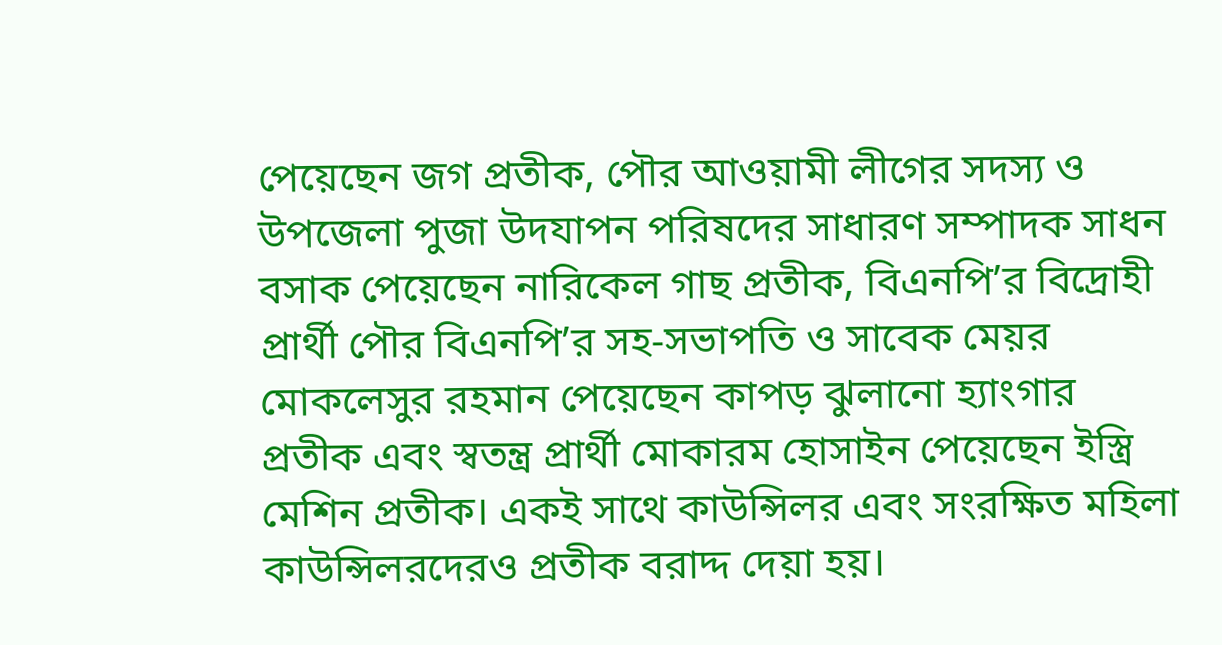পেয়েছেন জগ প্রতীক, পৌর আওয়ামী লীগের সদস্য ও উপজেলা পুজা উদযাপন পরিষদের সাধারণ সম্পাদক সাধন বসাক পেয়েছেন নারিকেল গাছ প্রতীক, বিএনপি’র বিদ্রোহী প্রার্থী পৌর বিএনপি’র সহ-সভাপতি ও সাবেক মেয়র মোকলেসুর রহমান পেয়েছেন কাপড় ঝুলানো হ্যাংগার প্রতীক এবং স্বতন্ত্র প্রার্থী মোকারম হোসাইন পেয়েছেন ইস্ত্রি মেশিন প্রতীক। একই সাথে কাউন্সিলর এবং সংরক্ষিত মহিলা কাউন্সিলরদেরও প্রতীক বরাদ্দ দেয়া হয়।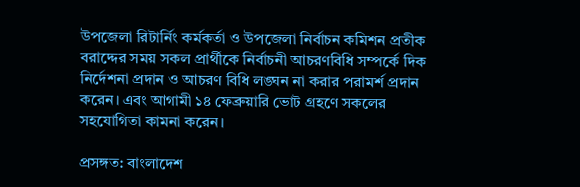উপজেলা রিটার্নিং কর্মকর্তা ও উপজেলা নির্বাচন কমিশন প্রতীক বরাদ্দের সময় সকল প্রার্থীকে নির্বাচনী আচরণবিধি সম্পর্কে দিক নির্দেশনা প্রদান ও আচরণ বিধি লঙ্ঘন না করার পরামর্শ প্রদান করেন। এবং আগামী ১৪ ফেব্রুয়ারি ভোট গ্রহণে সকলের সহযোগিতা কামনা করেন।

প্রসঙ্গত: বাংলাদেশ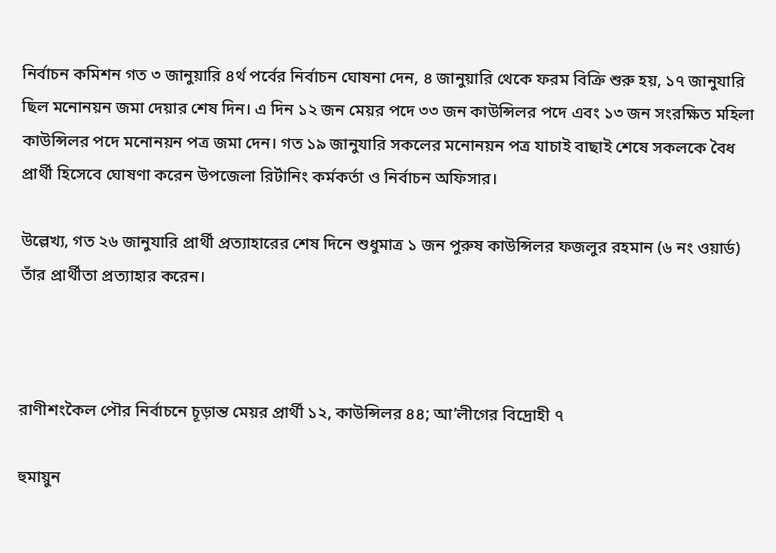নির্বাচন কমিশন গত ৩ জানুয়ারি ৪র্থ পর্বের নির্বাচন ঘোষনা দেন, ৪ জানুয়ারি থেকে ফরম বিক্রি শুরু হয়, ১৭ জানুযারি ছিল মনোনয়ন জমা দেয়ার শেষ দিন। এ দিন ১২ জন মেয়র পদে ৩৩ জন কাউন্সিলর পদে এবং ১৩ জন সংরক্ষিত মহিলা কাউন্সিলর পদে মনোনয়ন পত্র জমা দেন। গত ১৯ জানুযারি সকলের মনোনয়ন পত্র যাচাই বাছাই শেষে সকলকে বৈধ প্রার্থী হিসেবে ঘোষণা করেন উপজেলা রির্টানিং কর্মকর্তা ও নির্বাচন অফিসার।

উল্লেখ্য, গত ২৬ জানুযারি প্রার্থী প্রত্যাহারের শেষ দিনে শুধুমাত্র ১ জন পুরুষ কাউন্সিলর ফজলুর রহমান (৬ নং ওয়ার্ড) তাঁর প্রার্থীতা প্রত্যাহার করেন।



রাণীশংকৈল পৌর নির্বাচনে চূড়ান্ত মেয়র প্রার্থী ১২, কাউন্সিলর ৪৪; আ’লীগের বিদ্রোহী ৭

হুমায়ুন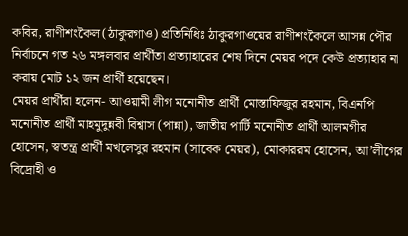কবির, রাণীশংকৈল(ঠাকুরগাও) প্রতিনিধিঃ ঠাকুরগাওয়ের রাণীশংকৈলে আসন্ন পৌর নির্বাচনে গত ২৬ মঙ্গলবার প্রার্থীতা প্রত্যাহারের শেষ দিনে মেয়র পদে কেউ প্রত্যাহার না করায় মোট ১২ জন প্রার্থী হয়েছেন।
মেয়র প্রার্থীরা হলেন- আওয়ামী লীগ মনোনীত প্রার্থী মোস্তাফিজুর রহমান, বিএনপি মনোনীত প্রার্থী মাহমুদুন্নবী বিশ্বাস (পান্না), জাতীয় পার্টি মনোনীত প্রার্থী আলমগীর হোসেন, স্বতন্ত্র প্রার্থী মখলেসুর রহমান (সাবেক মেয়র), মোকাররম হোসেন, আ’লীগের বিদ্রোহী ও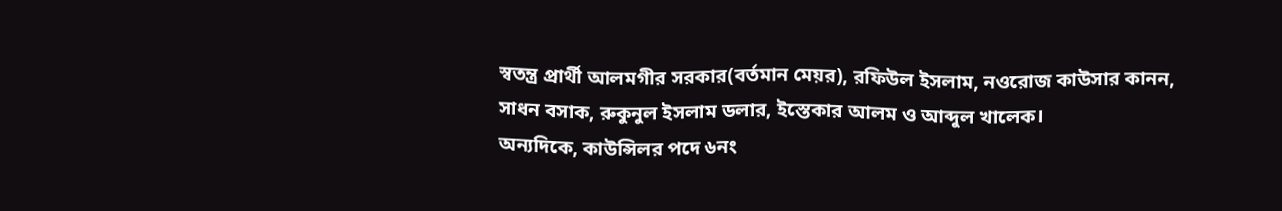স্বতন্ত্র প্রার্থী আলমগীর সরকার(বর্তমান মেয়র), রফিউল ইসলাম, নওরোজ কাউসার কানন, সাধন বসাক, রুকুনুল ইসলাম ডলার, ইস্তেকার আলম ও আব্দুল খালেক।
অন্যদিকে, কাউন্সিলর পদে ৬নং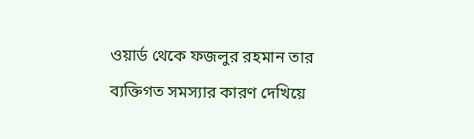ওয়ার্ড থেকে ফজলুর রহমান তার ব্যক্তিগত সমস্যার কারণ দেখিয়ে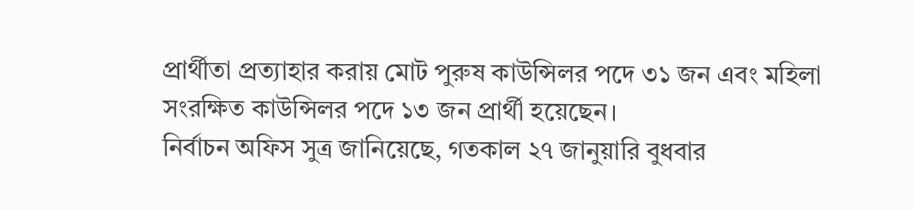প্রার্থীতা প্রত্যাহার করায় মোট পুরুষ কাউন্সিলর পদে ৩১ জন এবং মহিলা সংরক্ষিত কাউন্সিলর পদে ১৩ জন প্রার্থী হয়েছেন।
নির্বাচন অফিস সুত্র জানিয়েছে, গতকাল ২৭ জানুয়ারি বুধবার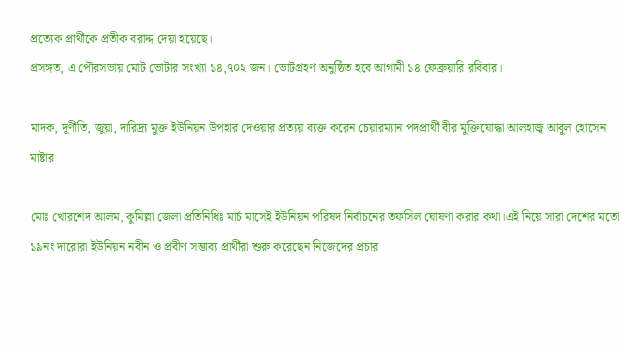প্রত্যেক প্রার্থীকে প্রতীক বরাদ্দ দেয়া হয়েছে।
প্রসঙ্গত, এ পৌরসভায় মোট ভোটার সংখ্যা ১৪,৭০২ জন। ভোটগ্রহণ অনুষ্ঠিত হবে আগামী ১৪ ফেব্রুয়ারি রবিবার।

মাদক, দূর্ণীতি, জুয়া, দারিদ্র্য মুক্ত ইউনিয়ন উপহার দেওয়ার প্রত্যয় ব্যক্ত করেন চেয়ারম্যান পদপ্রার্থী বীর মুক্তিযোদ্ধা আলহাজ্ব আবুল হোসেন মাষ্টার

মোঃ খোরশেদ আলম, কুমিল্লা জেলা প্রতিনিধিঃ মার্চ মাসেই ইউনিয়ন পরিষদ নির্বাচনের তফসিল ঘোষণা করার কথা।এই নিয়ে সারা দেশের মতো ১৯নং দারোরা ইউনিয়ন নবীন ও প্রবীণ সম্ভাব্য প্রার্থীরা শুরু করেছেন নিজেদের প্রচার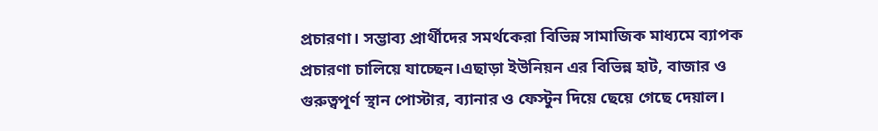প্রচারণা। সম্ভাব্য প্রার্থীদের সমর্থকেরা বিভিন্ন সামাজিক মাধ্যমে ব্যাপক প্রচারণা চালিয়ে যাচ্ছেন।এছাড়া ইউনিয়ন এর বিভিন্ন হাট, বাজার ও গুরুত্বপূর্ণ স্থান পোস্টার, ব্যানার ও ফেস্টুন দিয়ে ছেয়ে গেছে দেয়াল।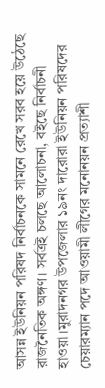আসন্ন ইউনিয়ন পরিষদ নির্বাচনকে সামনে রেখে সরব হয়ে উঠেছে রাজনৈতিক অঙ্গণ। সর্বত্রই চলছে আলোচনা, বইছে নির্বাচনী হাওয়া।মুরাদনগর উপজেলার ১৯নং দারোরা ইউনিয়ন পরিষদের চেয়ারম্যান পদে আওয়ামী লীগের মনোনয়ন প্রত্যাশী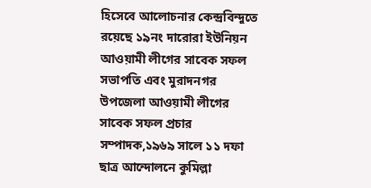হিসেবে আলোচনার কেন্দ্রবিন্দুতে রয়েছে ১৯নং দারোরা ইউনিয়ন আওয়ামী লীগের সাবেক সফল সভাপতি এবং মুরাদনগর উপজেলা আওয়ামী লীগের সাবেক সফল প্রচার সম্পাদক,১৯৬৯ সালে ১১ দফা ছাত্র আন্দোলনে কুমিল্লা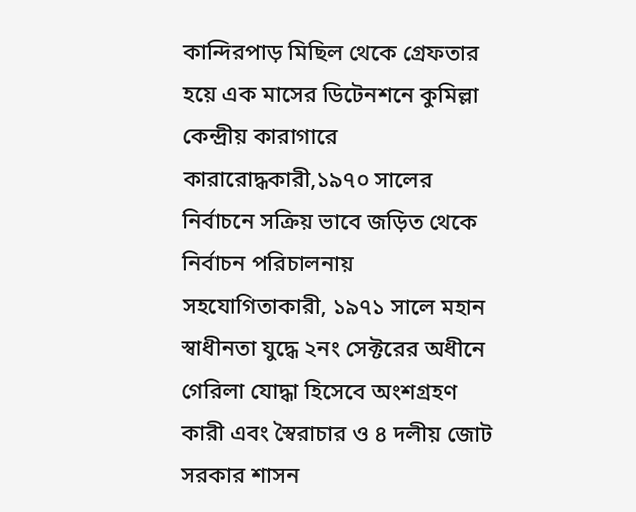কান্দিরপাড় মিছিল থেকে গ্রেফতার হয়ে এক মাসের ডিটেনশনে কুমিল্লা কেন্দ্রীয় কারাগারে কারারোদ্ধকারী,১৯৭০ সালের নির্বাচনে সক্রিয় ভাবে জড়িত থেকে নির্বাচন পরিচালনায় সহযোগিতাকারী, ১৯৭১ সালে মহান স্বাধীনতা যুদ্ধে ২নং সেক্টরের অধীনে গেরিলা যোদ্ধা হিসেবে অংশগ্রহণ কারী এবং স্বৈরাচার ও ৪ দলীয় জোট সরকার শাসন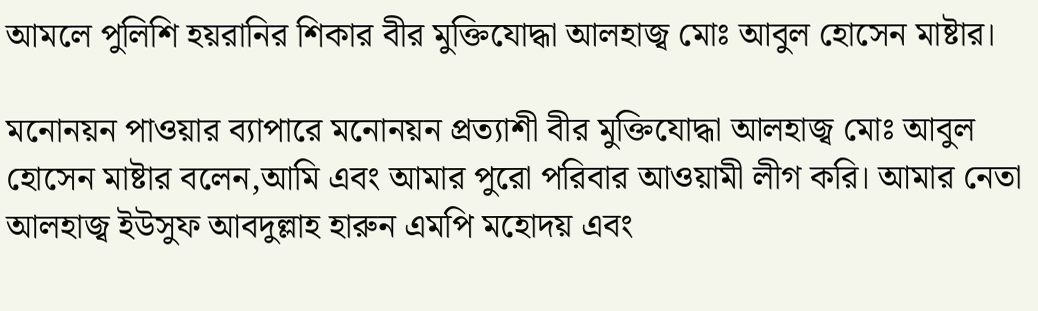আমলে পুলিশি হয়রানির শিকার বীর মুক্তিযোদ্ধা আলহাজ্ব মোঃ আবুল হোসেন মাষ্টার।

মনোনয়ন পাওয়ার ব্যাপারে মনোনয়ন প্রত্যাশী বীর মুক্তিযোদ্ধা আলহাজ্ব মোঃ আবুল হোসেন মাষ্টার বলেন,আমি এবং আমার পুরো পরিবার আওয়ামী লীগ করি। আমার নেতা আলহাজ্ব ইউসুফ আবদুল্লাহ হারুন এমপি মহোদয় এবং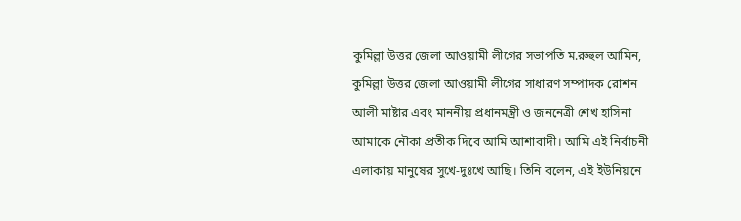কুমিল্লা উত্তর জেলা আওয়ামী লীগের সভাপতি ম.রুহুল আমিন, কুমিল্লা উত্তর জেলা আওয়ামী লীগের সাধারণ সম্পাদক রোশন আলী মাষ্টার এবং মাননীয় প্রধানমন্ত্রী ও জননেত্রী শেখ হাসিনা আমাকে নৌকা প্রতীক দিবে আমি আশাবাদী। আমি এই নির্বাচনী এলাকায় মানুষের সুখে-দুঃখে আছি। তিনি বলেন, এই ইউনিয়নে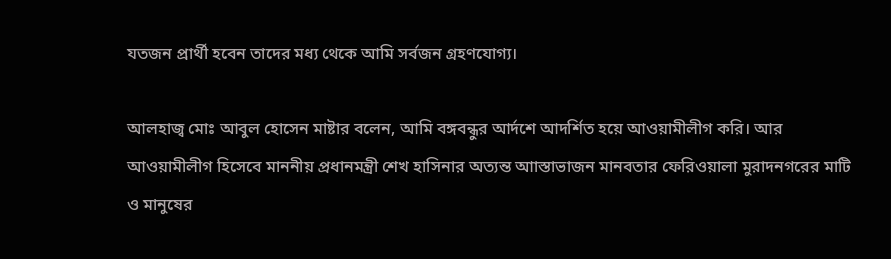যতজন প্রার্থী হবেন তাদের মধ্য থেকে আমি সর্বজন গ্রহণযোগ্য।

আলহাজ্ব মোঃ আবুল হোসেন মাষ্টার বলেন, আমি বঙ্গবন্ধুর আর্দশে আদর্শিত হয়ে আওয়ামীলীগ করি। আর আওয়ামীলীগ হিসেবে মাননীয় প্রধানমন্ত্রী শেখ হাসিনার অত্যন্ত আাস্তাভাজন মানবতার ফেরিওয়ালা মুরাদনগরের মাটি ও মানুষের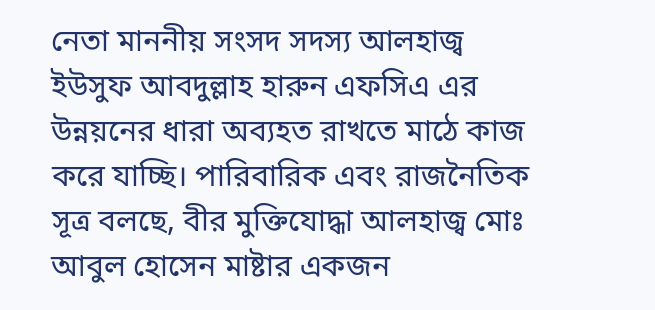নেতা মাননীয় সংসদ সদস্য আলহাজ্ব ইউসুফ আবদুল্লাহ হারুন এফসিএ এর উন্নয়নের ধারা অব্যহত রাখতে মাঠে কাজ করে যাচ্ছি। পারিবারিক এবং রাজনৈতিক সূত্র বলছে, বীর মুক্তিযোদ্ধা আলহাজ্ব মোঃ আবুল হোসেন মাষ্টার একজন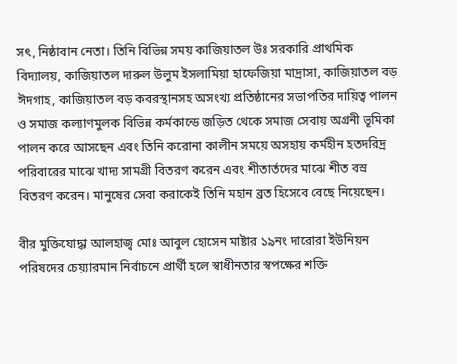সৎ, নিষ্ঠাবান নেতা। তিনি বিভিন্ন সময় কাজিয়াতল উঃ সরকারি প্রাথমিক বিদ্যালয়, কাজিয়াতল দারুল উলুম ইসলামিয়া হাফেজিয়া মাদ্রাসা, কাজিয়াতল বড় ঈদগাহ, কাজিয়াতল বড় কবরস্থানসহ অসংখ্য প্রতিষ্ঠানের সভাপতির দায়িত্ব পালন ও সমাজ কল্যাণমুলক বিভিন্ন কর্মকান্ডে জড়িত থেকে সমাজ সেবায় অগ্রনী ভূমিকা পালন করে আসছেন এবং তিনি করোনা কালীন সময়ে অসহায় কর্মহীন হতদরিদ্র পরিবারের মাঝে খাদ্য সামগ্রী বিতরণ করেন এবং শীতার্তদের মাঝে শীত বস্র বিতরণ করেন। মানুষের সেবা করাকেই তিনি মহান ব্রত হিসেবে বেছে নিয়েছেন।

বীর মুক্তিযোদ্ধা আলহাজ্ব মোঃ আবুল হোসেন মাষ্টার ১৯নং দারোরা ইউনিয়ন পরিষদের চেয়্যারমান নির্বাচনে প্রার্থী হলে স্বাধীনতার স্বপক্ষের শক্তি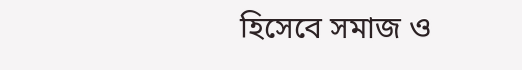হিসেবে সমাজ ও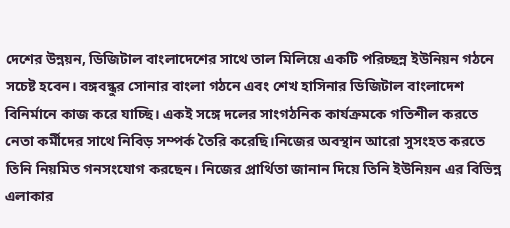দেশের উন্নয়ন, ডিজিটাল বাংলাদেশের সাথে তাল মিলিয়ে একটি পরিচ্ছন্ন ইউনিয়ন গঠনে সচেষ্ট হবেন। বঙ্গবন্ধুর সোনার বাংলা গঠনে এবং শেখ হাসিনার ডিজিটাল বাংলাদেশ বিনির্মানে কাজ করে যাচ্ছি। একই সঙ্গে দলের সাংগঠনিক কার্যক্রমকে গতিশীল করতে নেতা কর্মীদের সাথে নিবিড় সম্পর্ক তৈরি করেছি।নিজের অবস্থান আরো সুসংহত করতে তিনি নিয়মিত গনসংযোগ করছেন। নিজের প্রার্থিতা জানান দিয়ে তিনি ইউনিয়ন এর বিভিন্ন এলাকার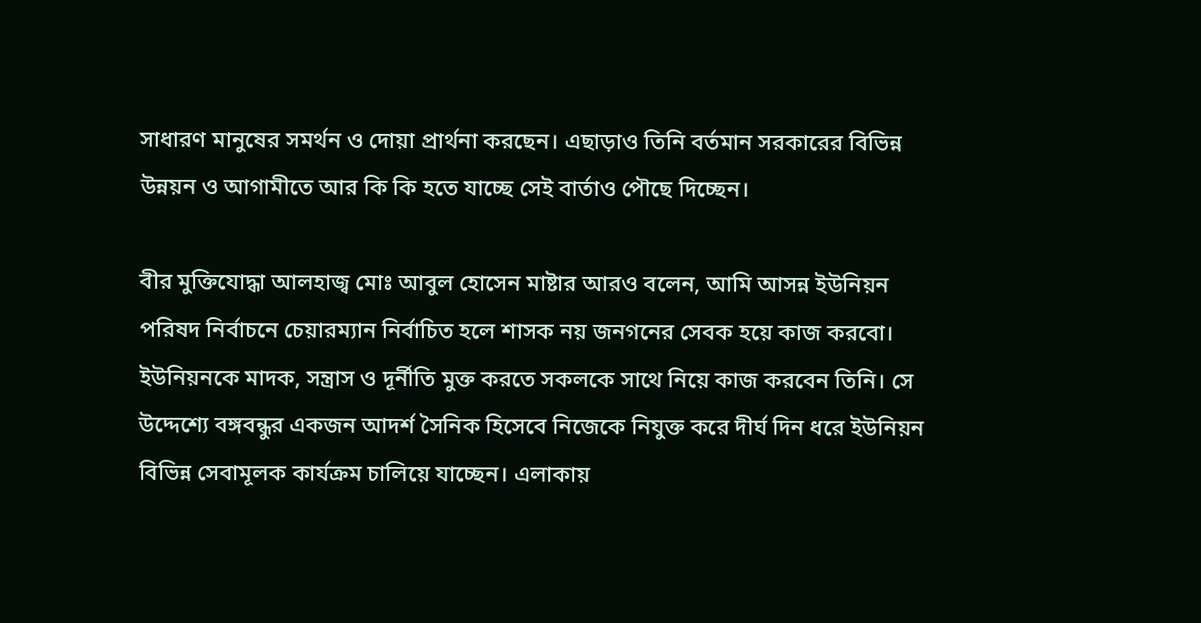সাধারণ মানুষের সমর্থন ও দোয়া প্রার্থনা করছেন। এছাড়াও তিনি বর্তমান সরকারের বিভিন্ন উন্নয়ন ও আগামীতে আর কি কি হতে যাচ্ছে সেই বার্তাও পৌছে দিচ্ছেন।

বীর মুক্তিযোদ্ধা আলহাজ্ব মোঃ আবুল হোসেন মাষ্টার আরও বলেন, আমি আসন্ন ইউনিয়ন পরিষদ নির্বাচনে চেয়ারম্যান নির্বাচিত হলে শাসক নয় জনগনের সেবক হয়ে কাজ করবো। ইউনিয়নকে মাদক, সন্ত্রাস ও দূর্নীতি মুক্ত করতে সকলকে সাথে নিয়ে কাজ করবেন তিনি। সে উদ্দেশ্যে বঙ্গবন্ধুর একজন আদর্শ সৈনিক হিসেবে নিজেকে নিযুক্ত করে দীর্ঘ দিন ধরে ইউনিয়ন বিভিন্ন সেবামূলক কার্যক্রম চালিয়ে যাচ্ছেন। এলাকায়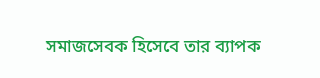সমাজসেবক হিসেবে তার ব্যাপক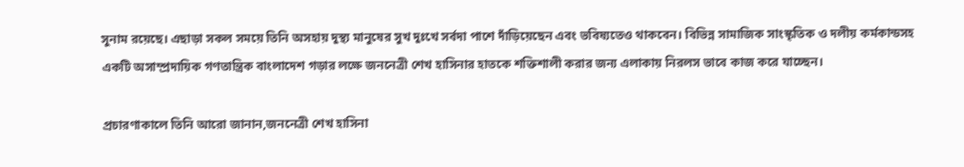সুনাম রয়েছে। এছাড়া সকল সময়ে তিনি অসহায় দুস্থ্য মানুষের সুখ দুঃখে সর্বদা পাশে দাঁড়িয়েছেন এবং ভবিষ্যতেও থাকবেন। বিভিন্ন সামাজিক সাংস্কৃতিক ও দলীয় কর্মকান্ডসহ একটি অসাম্প্রদায়িক গণতান্ত্রিক বাংলাদেশ গড়ার লক্ষে জননেত্রী শেখ হাসিনার হাতকে শক্তিশালী করার জন্য এলাকায় নিরলস ভাবে কাজ করে যাচ্ছেন।

প্রচারণাকালে তিনি আরো জানান,জননেত্রী শেখ হাসিনা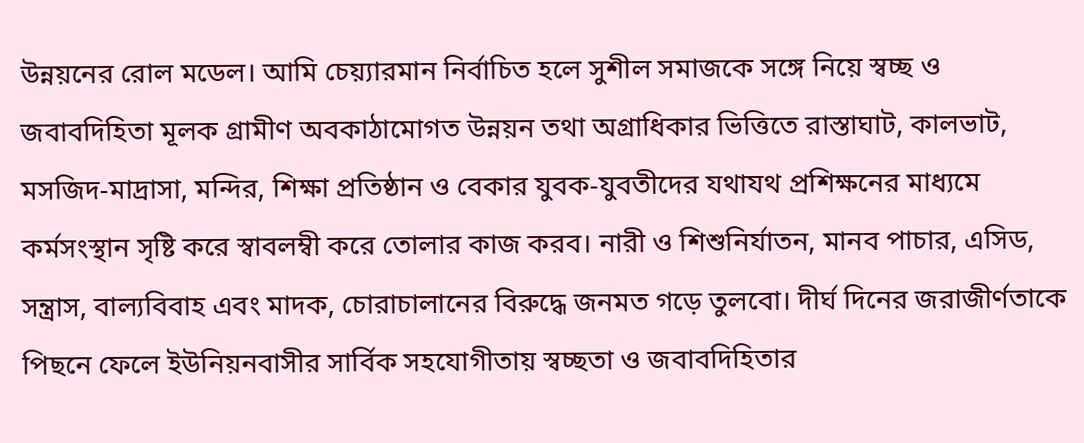উন্নয়নের রোল মডেল। আমি চেয়্যারমান নির্বাচিত হলে সুশীল সমাজকে সঙ্গে নিয়ে স্বচ্ছ ও জবাবদিহিতা মূলক গ্রামীণ অবকাঠামোগত উন্নয়ন তথা অগ্রাধিকার ভিত্তিতে রাস্তাঘাট, কালভাট, মসজিদ-মাদ্রাসা, মন্দির, শিক্ষা প্রতিষ্ঠান ও বেকার যুবক-যুবতীদের যথাযথ প্রশিক্ষনের মাধ্যমে কর্মসংস্থান সৃষ্টি করে স্বাবলম্বী করে তোলার কাজ করব। নারী ও শিশুনির্যাতন, মানব পাচার, এসিড, সন্ত্রাস, বাল্যবিবাহ এবং মাদক, চোরাচালানের বিরুদ্ধে জনমত গড়ে তুলবো। দীর্ঘ দিনের জরাজীর্ণতাকে পিছনে ফেলে ইউনিয়নবাসীর সার্বিক সহযোগীতায় স্বচ্ছতা ও জবাবদিহিতার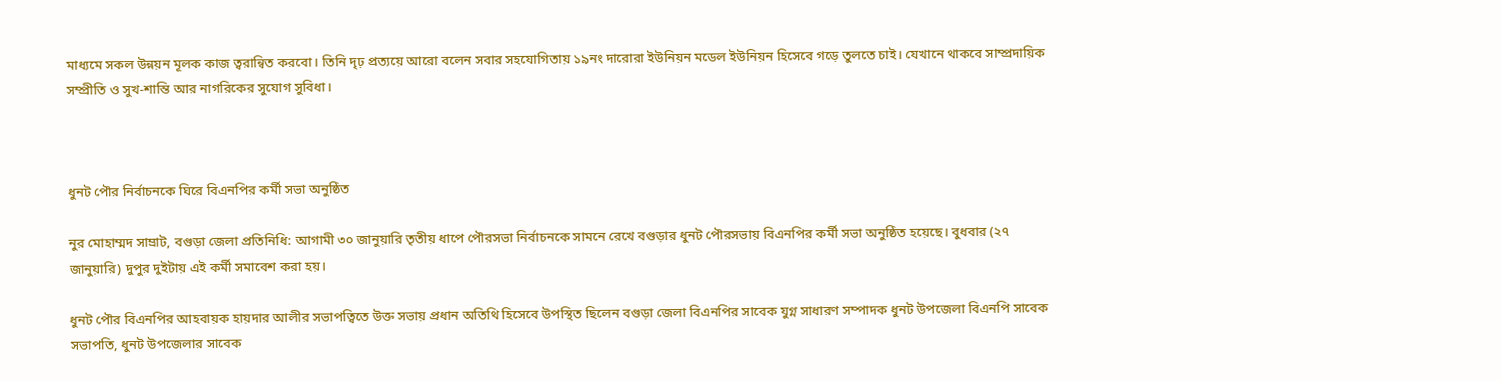মাধ্যমে সকল উন্নয়ন মূলক কাজ ত্বরান্বিত করবো। তিনি দৃঢ় প্রত্যয়ে আরো বলেন সবার সহযোগিতায় ১৯নং দারোরা ইউনিয়ন মডেল ইউনিয়ন হিসেবে গড়ে তুলতে চাই। যেখানে থাকবে সাম্প্রদায়িক সম্প্রীতি ও সুখ-শান্তি আর নাগরিকের সুযোগ সুবিধা।



ধুনট পৌর নির্বাচনকে ঘিরে বিএনপির কর্মী সভা অনুষ্ঠিত

নুর মোহাম্মদ সাম্রাট, বগুড়া জেলা প্রতিনিধি: আগামী ৩০ জানুয়ারি তৃতীয় ধাপে পৌরসভা নির্বাচনকে সামনে রেখে বগুড়ার ধুনট পৌরসভায় বিএনপির কর্মী সভা অনুষ্ঠিত হয়েছে। বুধবার (২৭ জানুয়ারি) দুপুর দুইটায় এই কর্মী সমাবেশ করা হয়।

ধুনট পৌর বিএনপির আহবায়ক হায়দার আলীর সভাপত্বিতে উক্ত সভায় প্রধান অতিথি হিসেবে উপস্থিত ছিলেন বগুড়া জেলা বিএনপির সাবেক যুগ্ন সাধারণ সম্পাদক ধুনট উপজেলা বিএনপি সাবেক সভাপতি, ধুনট উপজেলার সাবেক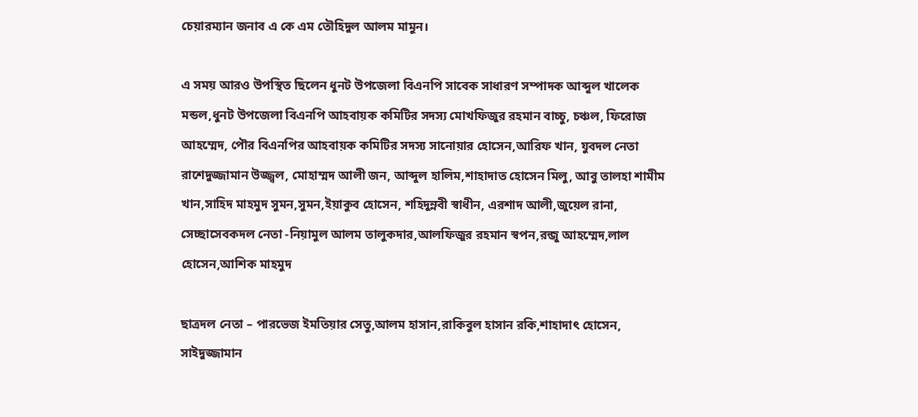চেয়ারম্যান জনাব এ কে এম তৌহিদুল আলম মামুন।

এ সময় আরও উপস্থিত ছিলেন ধুনট উপজেলা বিএনপি সাবেক সাধারণ সম্পাদক আব্দুল খালেক মন্ডল,ধুনট উপজেলা বিএনপি আহবায়ক কমিটির সদস্য মোখফিজুর রহমান বাচ্চু, চঞ্চল, ফিরোজ আহম্মেদ, পৌর বিএনপির আহবায়ক কমিটির সদস্য সানোয়ার হোসেন,আরিফ খান, যুবদল নেতা রাশেদুজ্জামান উজ্জ্বল, মোহাম্মদ আলী জন, আব্দুল হালিম,শাহাদাত হোসেন মিলু, আবু তালহা শামীম খান,সাহিদ মাহমুদ সুমন,সুমন,ইয়াকুব হোসেন, শহিদুন্নবী স্বাধীন, এরশাদ আলী,জুয়েল রানা, সেচ্ছাসেবকদল নেতা -নিয়ামুল আলম তালুকদার,আলফিজুর রহমান স্বপন,রন্জু আহম্মেদ,লাল হোসেন,আশিক মাহমুদ

ছাত্রদল নেতা – পারভেজ ইমতিয়ার সেতু,আলম হাসান,রাকিবুল হাসান রকি,শাহাদাৎ হোসেন, সাইদুজ্জামান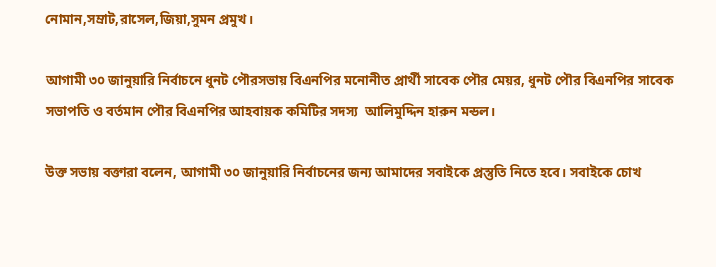নোমান,সম্রাট,রাসেল,জিয়া,সুমন প্রমুখ।

আগামী ৩০ জানুয়ারি নির্বাচনে ধুনট পৌরসভায় বিএনপির মনোনীত প্রার্থী সাবেক পৌর মেয়র, ধুনট পৌর বিএনপির সাবেক সভাপতি ও বর্তমান পৌর বিএনপির আহবায়ক কমিটির সদস্য  আলিমুদ্দিন হারুন মন্ডল।

উক্ত সভায় বক্তারা বলেন, আগামী ৩০ জানুয়ারি নির্বাচনের জন্য আমাদের সবাইকে প্রস্তুতি নিতে হবে। সবাইকে চোখ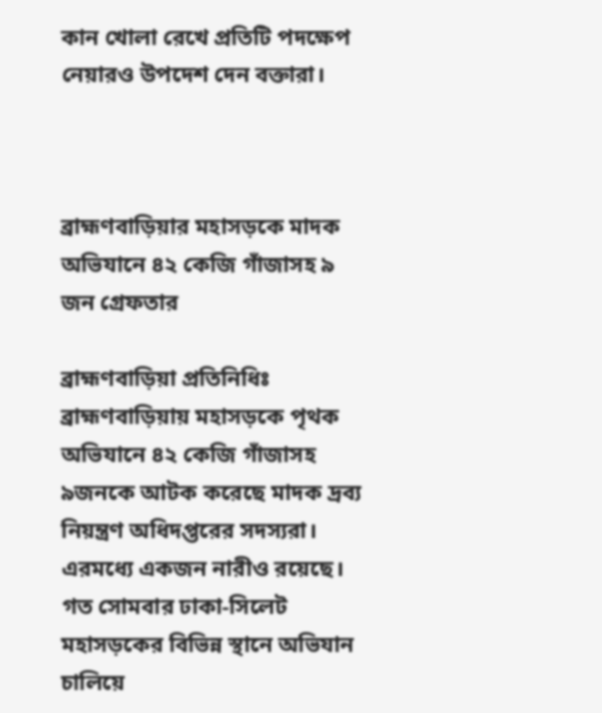কান খোলা রেখে প্রতিটি পদক্ষেপ নেয়ারও উপদেশ দেন বক্তারা।



ব্রাহ্মণবাড়িয়ার মহাসড়কে মাদক অভিযানে ৪২ কেজি গাঁজাসহ ৯ জন গ্রেফতার

ব্রাহ্মণবাড়িয়া প্রতিনিধিঃ ব্রাহ্মণবাড়িয়ায় মহাসড়কে পৃথক অভিযানে ৪২ কেজি গাঁজাসহ ৯জনকে আটক করেছে মাদক দ্রব্য নিয়ন্ত্রণ অধিদপ্তরের সদস্যরা। এরমধ্যে একজন নারীও রয়েছে। গত সোমবার ঢাকা-সিলেট মহাসড়কের বিভিন্ন স্থানে অভিযান চালিয়ে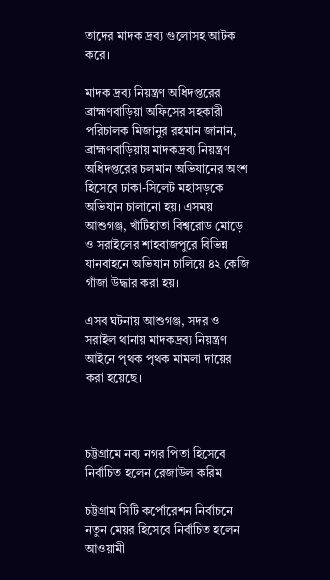তাদের মাদক দ্রব্য গুলোসহ আটক করে।

মাদক দ্রব্য নিয়ন্ত্রণ অধিদপ্তরের ব্রাহ্মণবাড়িয়া অফিসের সহকারী পরিচালক মিজানুর রহমান জানান, ব্রাহ্মণবাড়িয়ায় মাদকদ্রব্য নিয়ন্ত্রণ অধিদপ্তরের চলমান অভিযানের অংশ হিসেবে ঢাকা-সিলেট মহাসড়কে অভিযান চালানো হয়। এসময় আশুগঞ্জ, খাঁটিহাতা বিশ্বরোড মোড়ে ও সরাইলের শাহবাজপুরে বিভিন্ন যানবাহনে অভিযান চালিয়ে ৪২ কেজি গাঁজা উদ্ধার করা হয়।

এসব ঘটনায় আশুগঞ্জ, সদর ও সরাইল থানায় মাদকদ্রব্য নিয়ন্ত্রণ আইনে পৃথক পৃথক মামলা দায়ের করা হয়েছে।



চট্টগ্রামে নব্য নগর পিতা হিসেবে নির্বাচিত হলেন রেজাউল করিম

চট্টগ্রাম সিটি কর্পোরেশন নির্বাচনে নতুন মেয়র হিসেবে নির্বাচিত হলেন আওয়ামী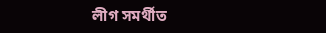লীগ সমর্থীত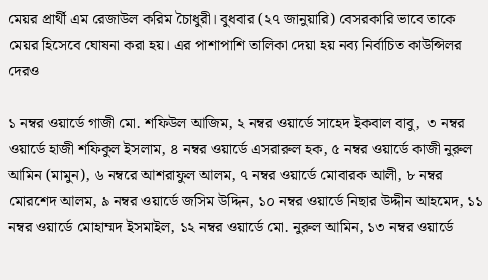মেয়র প্রার্থী এম রেজাউল করিম চৈাধুরী। বুধবার (২৭ জানুয়ারি) বেসরকারি ভাবে তাকে মেয়র হিসেবে ঘোষনা করা হয়। এর পাশাপাশি তালিকা দেয়া হয় নব্য নির্বাচিত কাউন্সিলর দেরও

১ নম্বর ওয়ার্ডে গাজী মো. শফিউল আজিম, ২ নম্বর ওয়ার্ডে সাহেদ ইকবাল বাবু,  ৩ নম্বর ওয়ার্ডে হাজী শফিকুল ইসলাম, ৪ নম্বর ওয়ার্ডে এসরারুল হক, ৫ নম্বর ওয়ার্ডে কাজী নুরুল আমিন (মামুন), ৬ নম্বরে আশরাফুল আলম, ৭ নম্বর ওয়ার্ডে মোবারক আলী, ৮ নম্বর মোরশেদ আলম, ৯ নম্বর ওয়ার্ডে জসিম উদ্দিন, ১০ নম্বর ওয়ার্ডে নিছার উদ্দীন আহমেদ, ১১ নম্বর ওয়ার্ডে মোহাম্মদ ইসমাইল, ১২ নম্বর ওয়ার্ডে মো. নুরুল আমিন, ১৩ নম্বর ওয়ার্ডে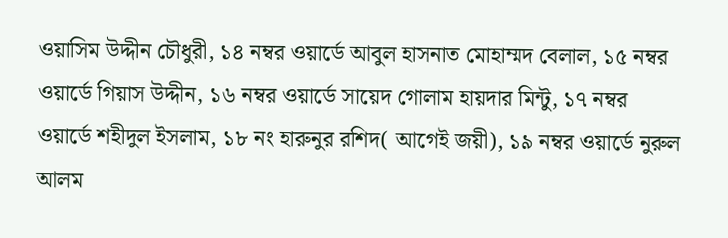ওয়াসিম উদ্দীন চৌধুরী, ১৪ নম্বর ওয়ার্ডে আবুল হাসনাত মোহাম্মদ বেলাল, ১৫ নম্বর ওয়ার্ডে গিয়াস উদ্দীন, ১৬ নম্বর ওয়ার্ডে সায়েদ গোলাম হায়দার মিন্টু, ১৭ নম্বর ওয়ার্ডে শহীদুল ইসলাম, ১৮ নং হারুনুর রশিদ( আগেই জয়ী), ১৯ নম্বর ওয়ার্ডে নুরুল আলম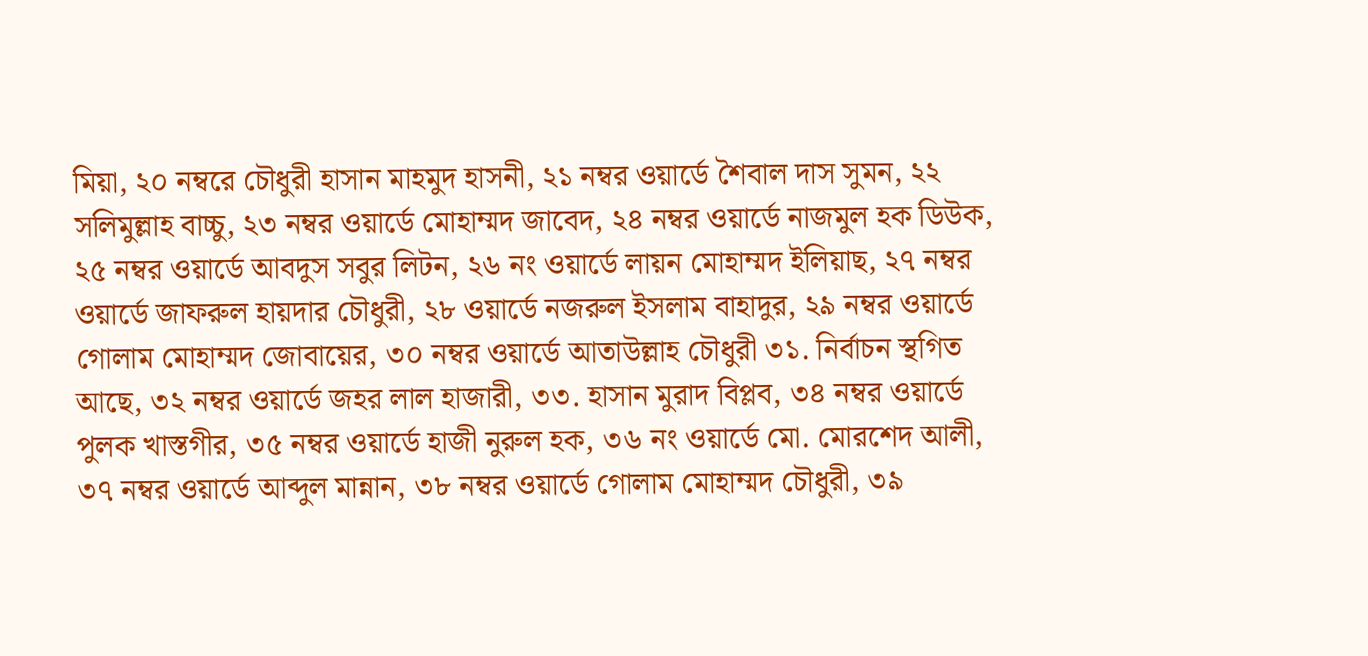মিয়া, ২০ নম্বরে চৌধুরী হাসান মাহমুদ হাসনী, ২১ নম্বর ওয়ার্ডে শৈবাল দাস সুমন, ২২ সলিমুল্লাহ বাচ্চু, ২৩ নম্বর ওয়ার্ডে মোহাম্মদ জাবেদ, ২৪ নম্বর ওয়ার্ডে নাজমুল হক ডিউক, ২৫ নম্বর ওয়ার্ডে আবদুস সবুর লিটন, ২৬ নং ওয়ার্ডে লায়ন মোহাম্মদ ইলিয়াছ, ২৭ নম্বর ওয়ার্ডে জাফরুল হায়দার চৌধুরী, ২৮ ওয়ার্ডে নজরুল ইসলাম বাহাদুর, ২৯ নম্বর ওয়ার্ডে গোলাম মোহাম্মদ জোবায়ের, ৩০ নম্বর ওয়ার্ডে আতাউল্লাহ চৌধুরী ৩১. নির্বাচন স্থগিত আছে, ৩২ নম্বর ওয়ার্ডে জহর লাল হাজারী, ৩৩. হাসান মুরাদ বিপ্লব, ৩৪ নম্বর ওয়ার্ডে পুলক খাস্তগীর, ৩৫ নম্বর ওয়ার্ডে হাজী নুরুল হক, ৩৬ নং ওয়ার্ডে মো. মোরশেদ আলী, ৩৭ নম্বর ওয়ার্ডে আব্দুল মান্নান, ৩৮ নম্বর ওয়ার্ডে গোলাম মোহাম্মদ চৌধুরী, ৩৯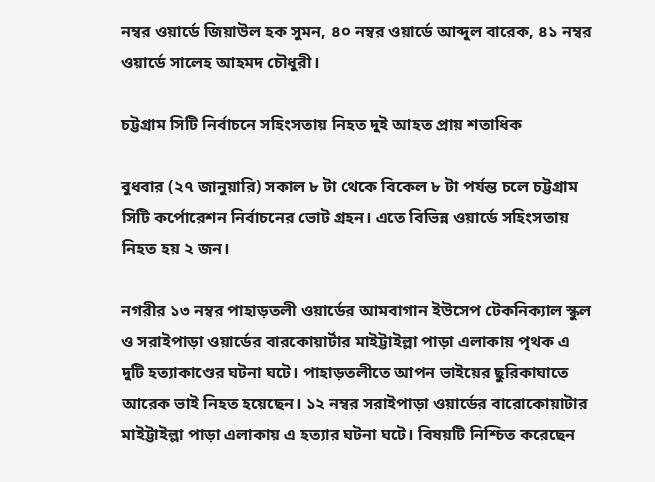নম্বর ওয়ার্ডে জিয়াউল হক সুমন, ৪০ নম্বর ওয়ার্ডে আব্দুল বারেক, ৪১ নম্বর ওয়ার্ডে সালেহ আহমদ চৌধুরী।

চট্টগ্রাম সিটি নির্বাচনে সহিংসতায় নিহত দুই আহত প্রায় শতাধিক

বুধবার (২৭ জানুয়ারি) সকাল ৮ টা থেকে বিকেল ৮ টা পর্যন্ত চলে চট্টগ্রাম সিটি কর্পোরেশন নির্বাচনের ভোট গ্রহন। এতে বিভিন্ন ওয়ার্ডে সহিংসতায় নিহত হয় ২ জন।

নগরীর ১৩ নম্বর পাহাড়তলী ওয়ার্ডের আমবাগান ইউসেপ টেকনিক্যাল স্কুল ও সরাইপাড়া ওয়ার্ডের বারকোয়ার্টার মাইট্টাইল্লা পাড়া এলাকায় পৃথক এ দুটি হত্যাকাণ্ডের ঘটনা ঘটে। পাহাড়তলীতে আপন ভাইয়ের ছুরিকাঘাতে আরেক ভাই নিহত হয়েছেন। ১২ নম্বর সরাইপাড়া ওয়ার্ডের বারোকোয়াটার মাইট্টাইল্লা পাড়া এলাকায় এ হত্যার ঘটনা ঘটে। বিষয়টি নিশ্চিত করেছেন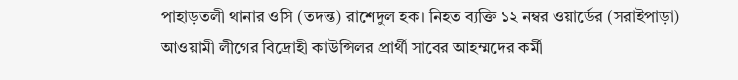পাহাড়তলী থানার ওসি (তদন্ত) রাশেদুল হক। নিহত ব্যক্তি ১২ নম্বর ওয়ার্ডের (সরাইপাড়া) আওয়ামী লীগের বিদ্রোহী কাউন্সিলর প্রার্থী সাবের আহম্মদের কর্মী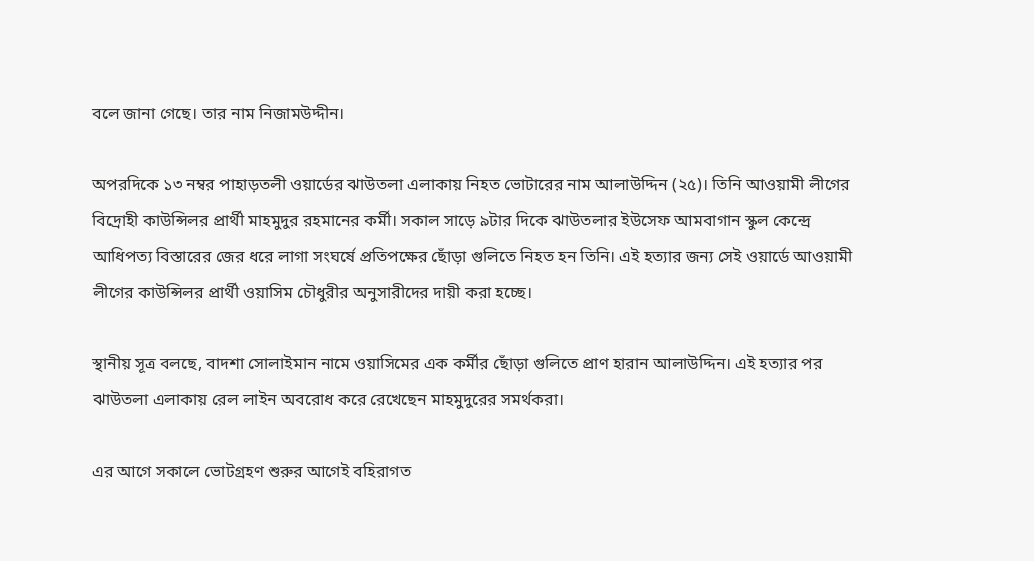বলে জানা গেছে। তার নাম নিজামউদ্দীন।

অপরদিকে ১৩ নম্বর পাহাড়তলী ওয়ার্ডের ঝাউতলা এলাকায় নিহত ভোটারের নাম আলাউদ্দিন (২৫)। তিনি আওয়ামী লীগের বিদ্রোহী কাউন্সিলর প্রার্থী মাহমুদুর রহমানের কর্মী। সকাল সাড়ে ৯টার দিকে ঝাউতলার ইউসেফ আমবাগান স্কুল কেন্দ্রে আধিপত্য বিস্তারের জের ধরে লাগা সংঘর্ষে প্রতিপক্ষের ছোঁড়া গুলিতে নিহত হন তিনি। এই হত্যার জন্য সেই ওয়ার্ডে আওয়ামী লীগের কাউন্সিলর প্রার্থী ওয়াসিম চৌধুরীর অনুসারীদের দায়ী করা হচ্ছে।

স্থানীয় সূত্র বলছে, বাদশা সোলাইমান নামে ওয়াসিমের এক কর্মীর ছোঁড়া গুলিতে প্রাণ হারান আলাউদ্দিন। এই হত্যার পর ঝাউতলা এলাকায় রেল লাইন অবরোধ করে রেখেছেন মাহমুদুরের সমর্থকরা।

এর আগে সকালে ভোটগ্রহণ শুরুর আগেই বহিরাগত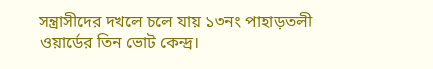সন্ত্রাসীদের দখলে চলে যায় ১৩নং পাহাড়তলী ওয়ার্ডের তিন ভোট কেন্দ্র।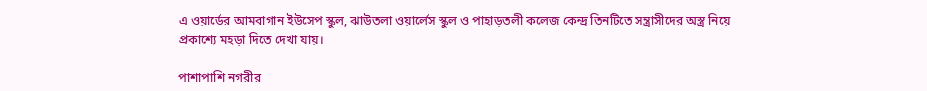এ ওয়ার্ডের আমবাগান ইউসেপ স্কুল, ঝাউতলা ওয়ার্লেস স্কুল ও পাহাড়তলী কলেজ কেন্দ্র তিনটিতে সন্ত্রাসীদের অস্ত্র নিয়ে প্রকাশ্যে মহড়া দিতে দেখা যায়।

পাশাপাশি নগরীর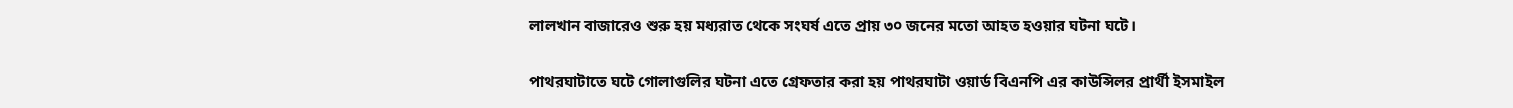লালখান বাজারেও শুরু হয় মধ্যরাত থেকে সংঘর্ষ এতে প্রায় ৩০ জনের মতো আহত হওয়ার ঘটনা ঘটে।

পাথরঘাটাতে ঘটে গোলাগুলির ঘটনা এতে গ্রেফতার করা হয় পাথরঘাটা ওয়ার্ড বিএনপি এর কাউন্সিলর প্রার্থী ইসমাইল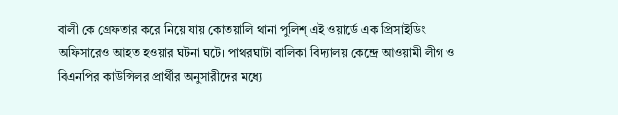বালী কে গ্রেফতার করে নিয়ে যায় কোতয়ালি থানা পুলিশ্ এই ওয়ার্ডে এক প্রিসাইডিং অফিসারেও আহত হওয়ার ঘটনা ঘটে। পাথরঘাটা বালিকা বিদ্যালয় কেন্দ্রে আওয়ামী লীগ ও বিএনপির কাউন্সিলর প্রার্থীর অনুসারীদের মধ্যে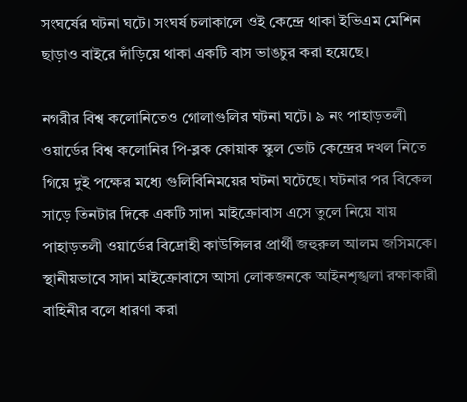সংঘর্ষের ঘটনা ঘটে। সংঘর্ষ চলাকালে ওই কেন্দ্রে থাকা ইভিএম মেশিন ছাড়াও বাইরে দাঁড়িয়ে থাকা একটি বাস ভাঙচুর করা হয়েছে।

নগরীর বিশ্ব কলোনিতেও গোলাগুলির ঘটনা ঘটে। ৯ নং পাহাড়তলী ওয়ার্ডের বিশ্ব কলোনির পি-ব্লক কোয়াক স্কুল ভোট কেন্দ্রের দখল নিতে গিয়ে দুই পক্ষের মধ্যে গুলিবিনিময়ের ঘটনা ঘটেছে। ঘটনার পর বিকেল সাড়ে তিনটার দিকে একটি সাদা মাইক্রোবাস এসে তুলে নিয়ে যায় পাহাড়তলী ওয়ার্ডের বিদ্রোহী কাউন্সিলর প্রার্থী জহুরুল আলম জসিমকে। স্থানীয়ভাবে সাদা মাইক্রোবাসে আসা লোকজনকে আইনশৃঙ্খলা রক্ষাকারী বাহিনীর বলে ধারণা করা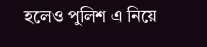হলেও পুলিশ এ নিয়ে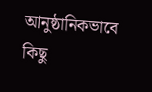আনুষ্ঠানিকভাবে কিছু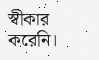স্বীকার করেনি।